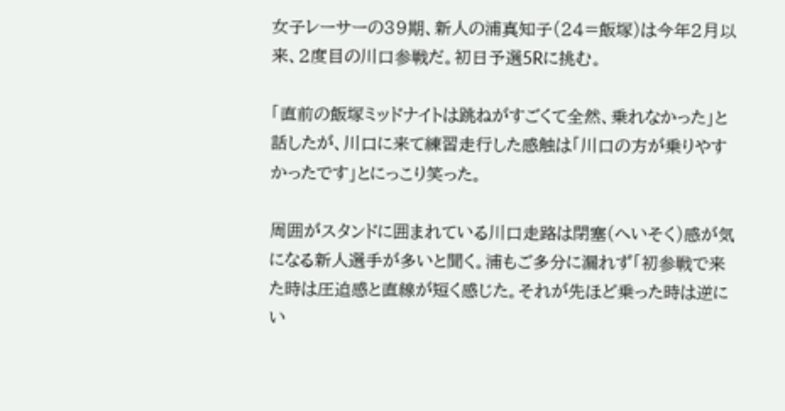女子レーサーの39期、新人の浦真知子(24=飯塚)は今年2月以来、2度目の川口参戦だ。初日予選5Rに挑む。

「直前の飯塚ミッドナイトは跳ねがすごくて全然、乗れなかった」と話したが、川口に来て練習走行した感触は「川口の方が乗りやすかったです」とにっこり笑った。

周囲がスタンドに囲まれている川口走路は閉塞(へいそく)感が気になる新人選手が多いと聞く。浦もご多分に漏れず「初参戦で来た時は圧迫感と直線が短く感じた。それが先ほど乗った時は逆にい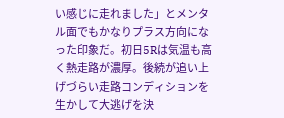い感じに走れました」とメンタル面でもかなりプラス方向になった印象だ。初日5Rは気温も高く熱走路が濃厚。後続が追い上げづらい走路コンディションを生かして大逃げを決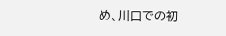め、川口での初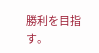勝利を目指す。